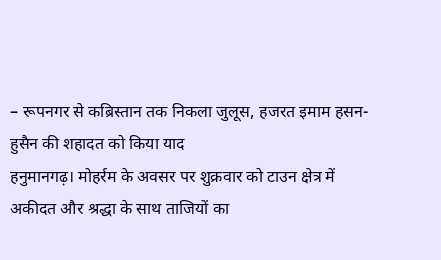– रूपनगर से कब्रिस्तान तक निकला जुलूस, हजरत इमाम हसन-हुसैन की शहादत को किया याद
हनुमानगढ़। मोहर्रम के अवसर पर शुक्रवार को टाउन क्षेत्र में अकीदत और श्रद्धा के साथ ताजियों का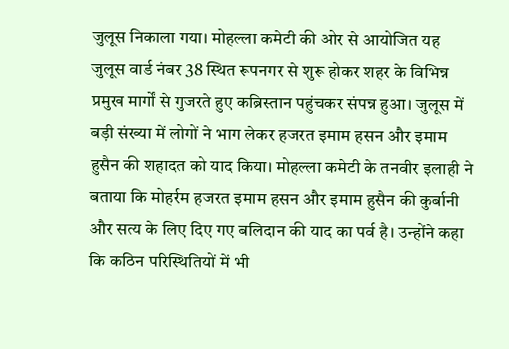जुलूस निकाला गया। मोहल्ला कमेटी की ओर से आयोजित यह जुलूस वार्ड नंबर 38 स्थित रूपनगर से शुरू होकर शहर के विभिन्न प्रमुख मार्गों से गुजरते हुए कब्रिस्तान पहुंचकर संपन्न हुआ। जुलूस में बड़ी संख्या में लोगों ने भाग लेकर हजरत इमाम हसन और इमाम हुसैन की शहादत को याद किया। मोहल्ला कमेटी के तनवीर इलाही ने बताया कि मोहर्रम हजरत इमाम हसन और इमाम हुसैन की कुर्बानी और सत्य के लिए दिए गए बलिदान की याद का पर्व है। उन्होंने कहा कि कठिन परिस्थितियों में भी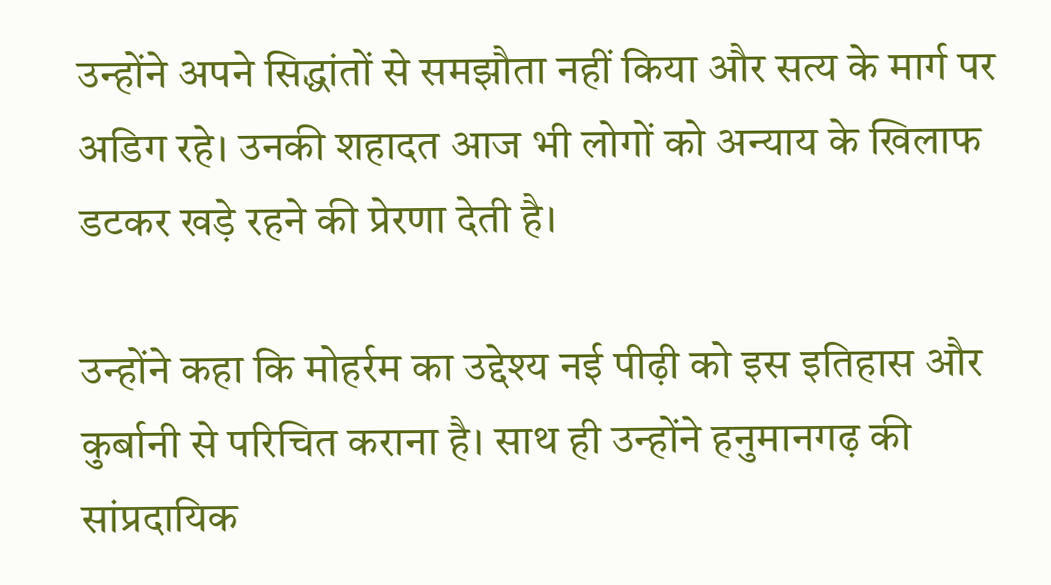उन्होंने अपने सिद्धांतों से समझौता नहीं किया और सत्य के मार्ग पर अडिग रहे। उनकी शहादत आज भी लोगों को अन्याय के खिलाफ डटकर खड़े रहने की प्रेरणा देती है।

उन्होंने कहा कि मोहर्रम का उद्देश्य नई पीढ़ी को इस इतिहास और कुर्बानी से परिचित कराना है। साथ ही उन्होंने हनुमानगढ़ की सांप्रदायिक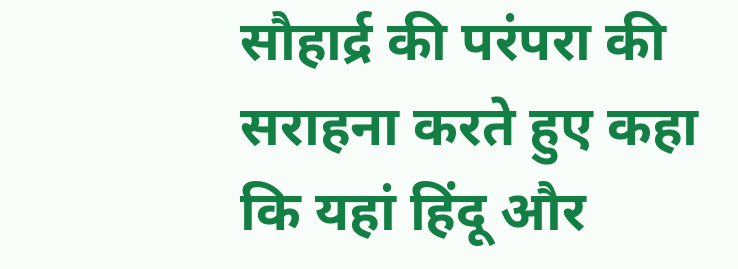सौहार्द्र की परंपरा की सराहना करते हुए कहा कि यहां हिंदू और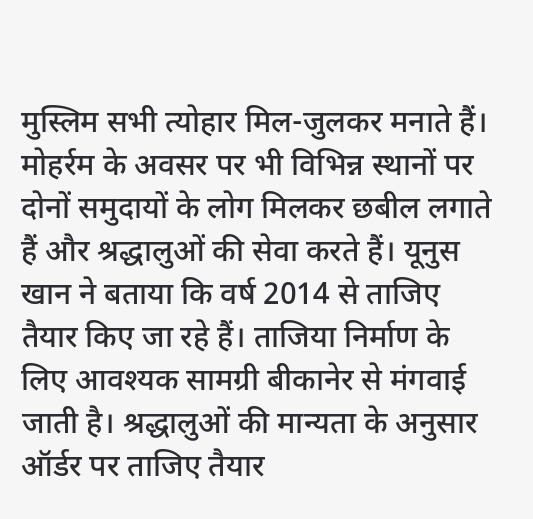मुस्लिम सभी त्योहार मिल-जुलकर मनाते हैं। मोहर्रम के अवसर पर भी विभिन्न स्थानों पर दोनों समुदायों के लोग मिलकर छबील लगाते हैं और श्रद्धालुओं की सेवा करते हैं। यूनुस खान ने बताया कि वर्ष 2014 से ताजिए तैयार किए जा रहे हैं। ताजिया निर्माण के लिए आवश्यक सामग्री बीकानेर से मंगवाई जाती है। श्रद्धालुओं की मान्यता के अनुसार ऑर्डर पर ताजिए तैयार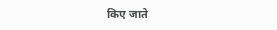किए जाते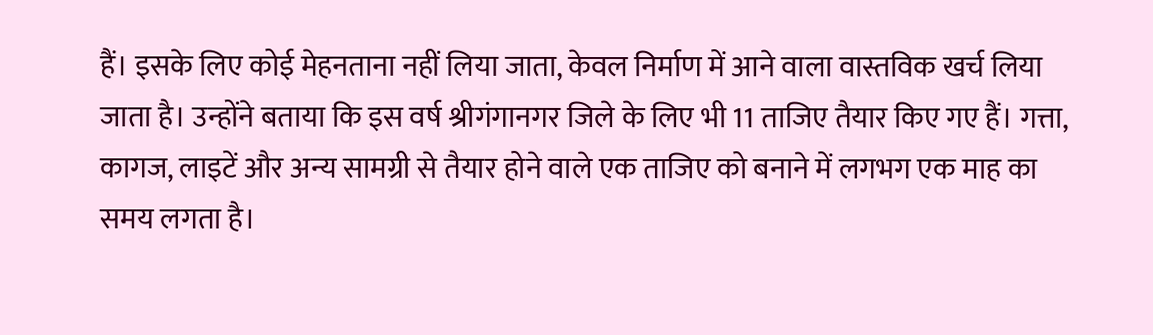हैं। इसके लिए कोई मेहनताना नहीं लिया जाता, केवल निर्माण में आने वाला वास्तविक खर्च लिया जाता है। उन्होंने बताया कि इस वर्ष श्रीगंगानगर जिले के लिए भी 11 ताजिए तैयार किए गए हैं। गत्ता, कागज, लाइटें और अन्य सामग्री से तैयार होने वाले एक ताजिए को बनाने में लगभग एक माह का समय लगता है।